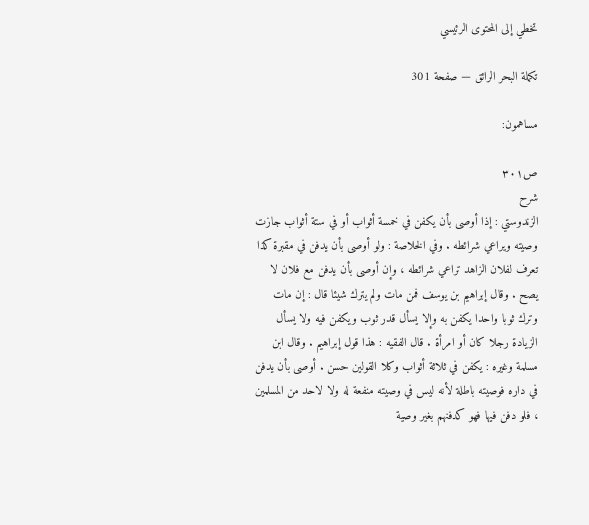تخطي إلى المحتوى الرئيسي

تكملة البحر الرائق — صفحة 301

مساهمون:

ص٣٠١
شرح
الزندوستي : إذا أوصى بأن يكفن في خمسة أثواب أو في ستة أثواب جازت وصيته ويراعي شرائطه . وفي الخلاصة : ولو أوصى بأن يدفن في مقبرة كذا تعرف لفلان الزاهد تراعي شرائطه ، وإن أوصى بأن يدفن مع فلان لا يصح . وقال إبراهيم بن يوسف فمن مات ولم يترك شيئا قال : إن مات وترك ثوبا واحدا يكفن به وإلا يسأل قدر ثوب ويكفن فيه ولا يسأل الزيادة رجلا كان أو امرأة . قال الفقيه : هذا قول إبراهيم . وقال ابن مسلمة وغيره : يكفن في ثلاثة أثواب وكلا القولين حسن . أوصى بأن يدفن في داره فوصيته باطلة لأنه ليس في وصيته منفعة له ولا لاحد من المسلمين ، فلو دفن فيها فهو كدفنهم بغير وصية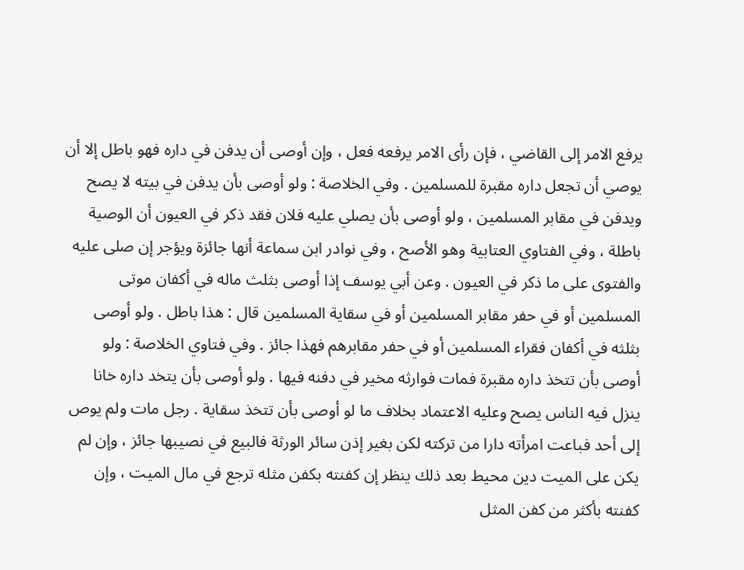يرفع الامر إلى القاضي ، فإن رأى الامر يرفعه فعل ، وإن أوصى أن يدفن في داره فهو باطل إلا أن يوصي أن تجعل داره مقبرة للمسلمين . وفي الخلاصة : ولو أوصى بأن يدفن في بيته لا يصح ويدفن في مقابر المسلمين ، ولو أوصى بأن يصلي عليه فلان فقد ذكر في العيون أن الوصية باطلة ، وفي الفتاوي العتابية وهو الأصح ، وفي نوادر ابن سماعة أنها جائزة ويؤجر إن صلى عليه والفتوى على ما ذكر في العيون . وعن أبي يوسف إذا أوصى بثلث ماله في أكفان موتى المسلمين أو في حفر مقابر المسلمين أو في سقاية المسلمين قال : هذا باطل . ولو أوصى بثلثه في أكفان فقراء المسلمين أو في حفر مقابرهم فهذا جائز . وفي فتاوي الخلاصة : ولو أوصى بأن تتخذ داره مقبرة فمات فوارثه مخير في دفنه فيها . ولو أوصى بأن يتخد داره خانا ينزل فيه الناس يصح وعليه الاعتماد بخلاف ما لو أوصى بأن تتخذ سقاية . رجل مات ولم يوص إلى أحد فباعت امرأته دارا من تركته لكن بغير إذن سائر الورثة فالبيع في نصيبها جائز ، وإن لم يكن على الميت دين محيط بعد ذلك ينظر إن كفنته بكفن مثله ترجع في مال الميت ، وإن كفنته بأكثر من كفن المثل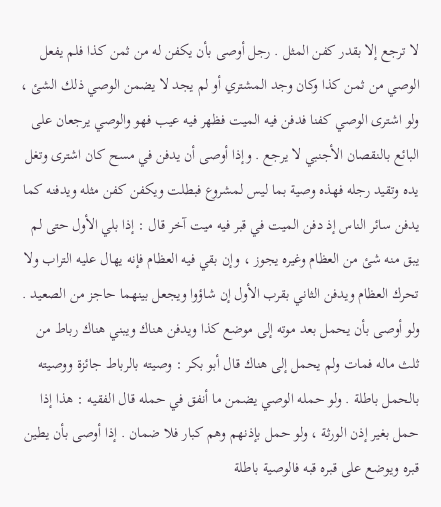لا ترجع إلا بقدر كفن المثل . رجل أوصى بأن يكفن له من ثمن كذا فلم يفعل الوصي من ثمن كذا وكان وجد المشتري أو لم يجد لا يضمن الوصي ذلك الشئ ، ولو اشترى الوصي كفنا فدفن فيه الميت فظهر فيه عيب فهو والوصي يرجعان على البائع بالنقصان الأجنبي لا يرجع . وإذا أوصى أن يدفن في مسح كان اشترى وتغل يده وتقيد رجله فهذه وصية بما ليس لمشروع فبطلت ويكفن كفن مثله ويدفنه كما يدفن سائر الناس إذ دفن الميت في قبر فيه ميت آخر قال : إذا بلي الأول حتى لم يبق منه شئ من العظام وغيره يجوز ، وإن بقي فيه العظام فإنه يهال عليه التراب ولا تحرك العظام ويدفن الثاني بقرب الأول إن شاؤوا ويجعل بينهما حاجز من الصعيد . ولو أوصى بأن يحمل بعد موته إلى موضع كذا ويدفن هناك ويبني هناك رباط من ثلث ماله فمات ولم يحمل إلى هناك قال أبو بكر : وصيته بالرباط جائزة ووصيته بالحمل باطلة . ولو حمله الوصي يضمن ما أنفق في حمله قال الفقيه : هذا إذا حمل بغير إذن الورثة ، ولو حمل بإذنهم وهم كبار فلا ضمان . إذا أوصى بأن يطين قبره ويوضع على قبره قبه فالوصية باطلة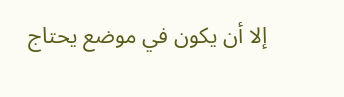إلا أن يكون في موضع يحتاج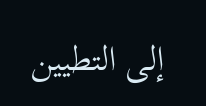إلى التطيين